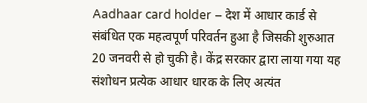Aadhaar card holder – देश में आधार कार्ड से संबंधित एक महत्वपूर्ण परिवर्तन हुआ है जिसकी शुरुआत 20 जनवरी से हो चुकी है। केंद्र सरकार द्वारा लाया गया यह संशोधन प्रत्येक आधार धारक के लिए अत्यंत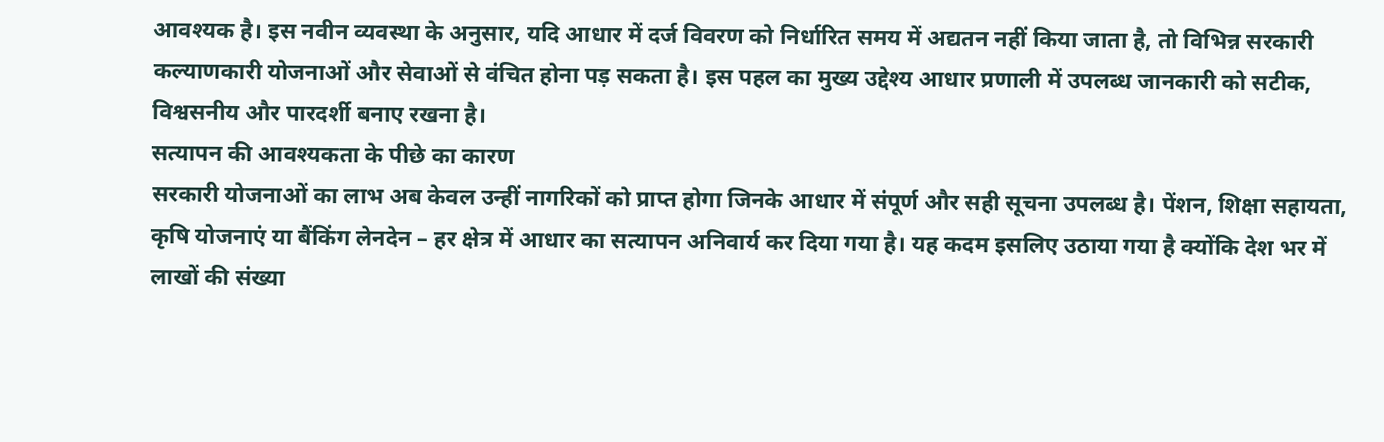आवश्यक है। इस नवीन व्यवस्था के अनुसार, यदि आधार में दर्ज विवरण को निर्धारित समय में अद्यतन नहीं किया जाता है, तो विभिन्न सरकारी कल्याणकारी योजनाओं और सेवाओं से वंचित होना पड़ सकता है। इस पहल का मुख्य उद्देश्य आधार प्रणाली में उपलब्ध जानकारी को सटीक, विश्वसनीय और पारदर्शी बनाए रखना है।
सत्यापन की आवश्यकता के पीछे का कारण
सरकारी योजनाओं का लाभ अब केवल उन्हीं नागरिकों को प्राप्त होगा जिनके आधार में संपूर्ण और सही सूचना उपलब्ध है। पेंशन, शिक्षा सहायता, कृषि योजनाएं या बैंकिंग लेनदेन – हर क्षेत्र में आधार का सत्यापन अनिवार्य कर दिया गया है। यह कदम इसलिए उठाया गया है क्योंकि देश भर में लाखों की संख्या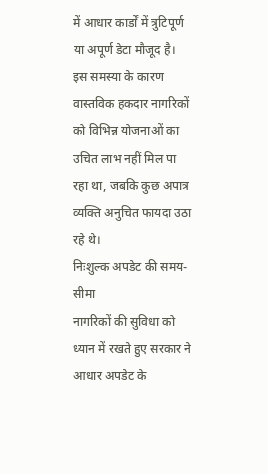में आधार कार्डों में त्रुटिपूर्ण या अपूर्ण डेटा मौजूद है। इस समस्या के कारण वास्तविक हकदार नागरिकों को विभिन्न योजनाओं का उचित लाभ नहीं मिल पा रहा था, जबकि कुछ अपात्र व्यक्ति अनुचित फायदा उठा रहे थे।
निःशुल्क अपडेट की समय-सीमा
नागरिकों की सुविधा को ध्यान में रखते हुए सरकार ने आधार अपडेट के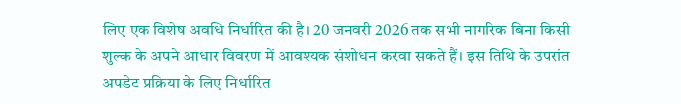लिए एक विशेष अवधि निर्धारित की है। 20 जनवरी 2026 तक सभी नागरिक बिना किसी शुल्क के अपने आधार विवरण में आवश्यक संशोधन करवा सकते हैं। इस तिथि के उपरांत अपडेट प्रक्रिया के लिए निर्धारित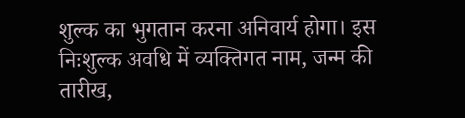शुल्क का भुगतान करना अनिवार्य होगा। इस निःशुल्क अवधि में व्यक्तिगत नाम, जन्म की तारीख,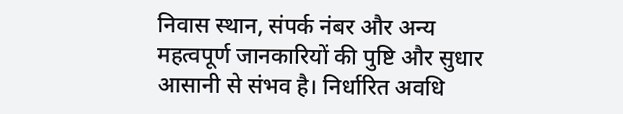निवास स्थान, संपर्क नंबर और अन्य महत्वपूर्ण जानकारियों की पुष्टि और सुधार आसानी से संभव है। निर्धारित अवधि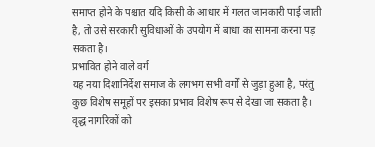समाप्त होने के पश्चात यदि किसी के आधार में गलत जानकारी पाई जाती है, तो उसे सरकारी सुविधाओं के उपयोग में बाधा का सामना करना पड़ सकता है।
प्रभावित होने वाले वर्ग
यह नया दिशानिर्देश समाज के लगभग सभी वर्गों से जुड़ा हुआ है, परंतु कुछ विशेष समूहों पर इसका प्रभाव विशेष रूप से देखा जा सकता है। वृद्ध नागरिकों को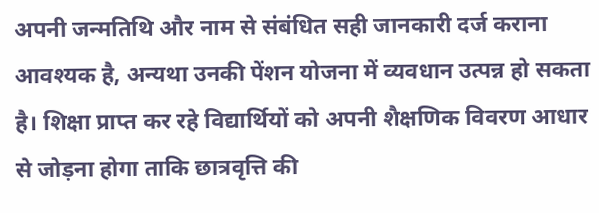अपनी जन्मतिथि और नाम से संबंधित सही जानकारी दर्ज कराना आवश्यक है, अन्यथा उनकी पेंशन योजना में व्यवधान उत्पन्न हो सकता है। शिक्षा प्राप्त कर रहे विद्यार्थियों को अपनी शैक्षणिक विवरण आधार से जोड़ना होगा ताकि छात्रवृत्ति की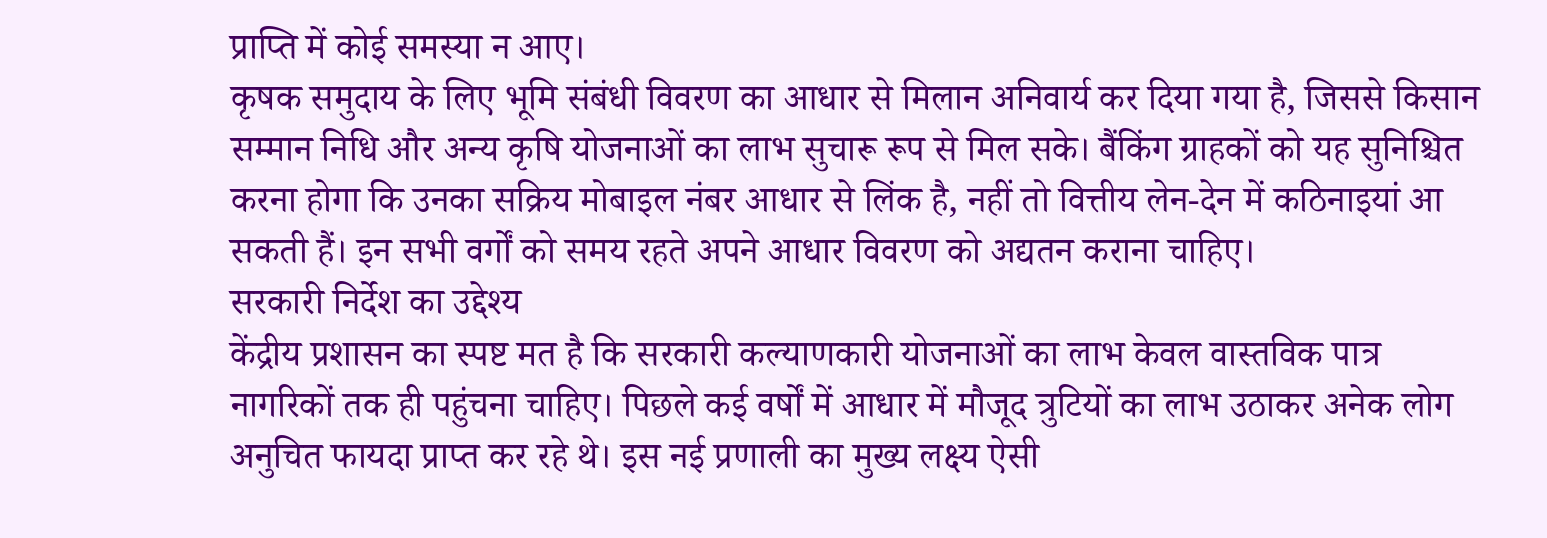प्राप्ति में कोई समस्या न आए।
कृषक समुदाय के लिए भूमि संबंधी विवरण का आधार से मिलान अनिवार्य कर दिया गया है, जिससे किसान सम्मान निधि और अन्य कृषि योजनाओं का लाभ सुचारू रूप से मिल सके। बैंकिंग ग्राहकों को यह सुनिश्चित करना होगा कि उनका सक्रिय मोबाइल नंबर आधार से लिंक है, नहीं तो वित्तीय लेन-देन में कठिनाइयां आ सकती हैं। इन सभी वर्गों को समय रहते अपने आधार विवरण को अद्यतन कराना चाहिए।
सरकारी निर्देश का उद्देश्य
केंद्रीय प्रशासन का स्पष्ट मत है कि सरकारी कल्याणकारी योजनाओं का लाभ केवल वास्तविक पात्र नागरिकों तक ही पहुंचना चाहिए। पिछले कई वर्षों में आधार में मौजूद त्रुटियों का लाभ उठाकर अनेक लोग अनुचित फायदा प्राप्त कर रहे थे। इस नई प्रणाली का मुख्य लक्ष्य ऐसी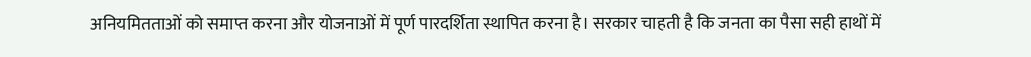अनियमितताओं को समाप्त करना और योजनाओं में पूर्ण पारदर्शिता स्थापित करना है। सरकार चाहती है कि जनता का पैसा सही हाथों में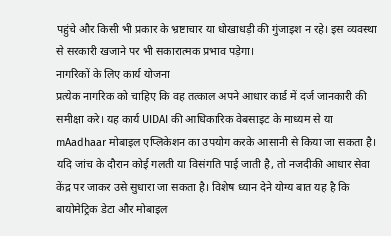पहुंचे और किसी भी प्रकार के भ्रष्टाचार या धोखाधड़ी की गुंजाइश न रहे। इस व्यवस्था से सरकारी खजाने पर भी सकारात्मक प्रभाव पड़ेगा।
नागरिकों के लिए कार्य योजना
प्रत्येक नागरिक को चाहिए कि वह तत्काल अपने आधार कार्ड में दर्ज जानकारी की समीक्षा करे। यह कार्य UIDAI की आधिकारिक वेबसाइट के माध्यम से या mAadhaar मोबाइल एप्लिकेशन का उपयोग करके आसानी से किया जा सकता है। यदि जांच के दौरान कोई गलती या विसंगति पाई जाती है, तो नजदीकी आधार सेवा केंद्र पर जाकर उसे सुधारा जा सकता है। विशेष ध्यान देने योग्य बात यह है कि बायोमेट्रिक डेटा और मोबाइल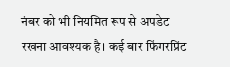नंबर को भी नियमित रूप से अपडेट रखना आवश्यक है। कई बार फिंगरप्रिंट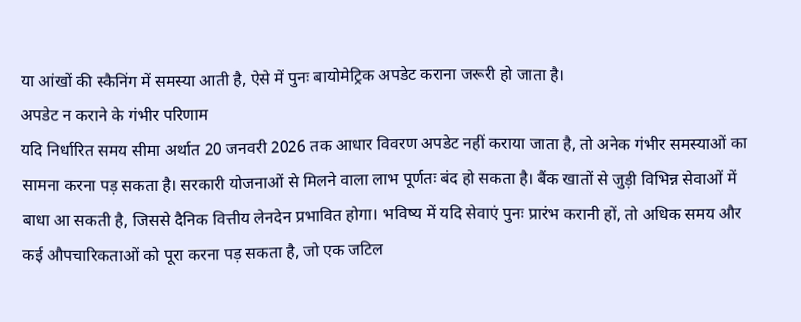या आंखों की स्कैनिंग में समस्या आती है, ऐसे में पुनः बायोमेट्रिक अपडेट कराना जरूरी हो जाता है।
अपडेट न कराने के गंभीर परिणाम
यदि निर्धारित समय सीमा अर्थात 20 जनवरी 2026 तक आधार विवरण अपडेट नहीं कराया जाता है, तो अनेक गंभीर समस्याओं का सामना करना पड़ सकता है। सरकारी योजनाओं से मिलने वाला लाभ पूर्णतः बंद हो सकता है। बैंक खातों से जुड़ी विभिन्न सेवाओं में बाधा आ सकती है, जिससे दैनिक वित्तीय लेनदेन प्रभावित होगा। भविष्य में यदि सेवाएं पुनः प्रारंभ करानी हों, तो अधिक समय और कई औपचारिकताओं को पूरा करना पड़ सकता है, जो एक जटिल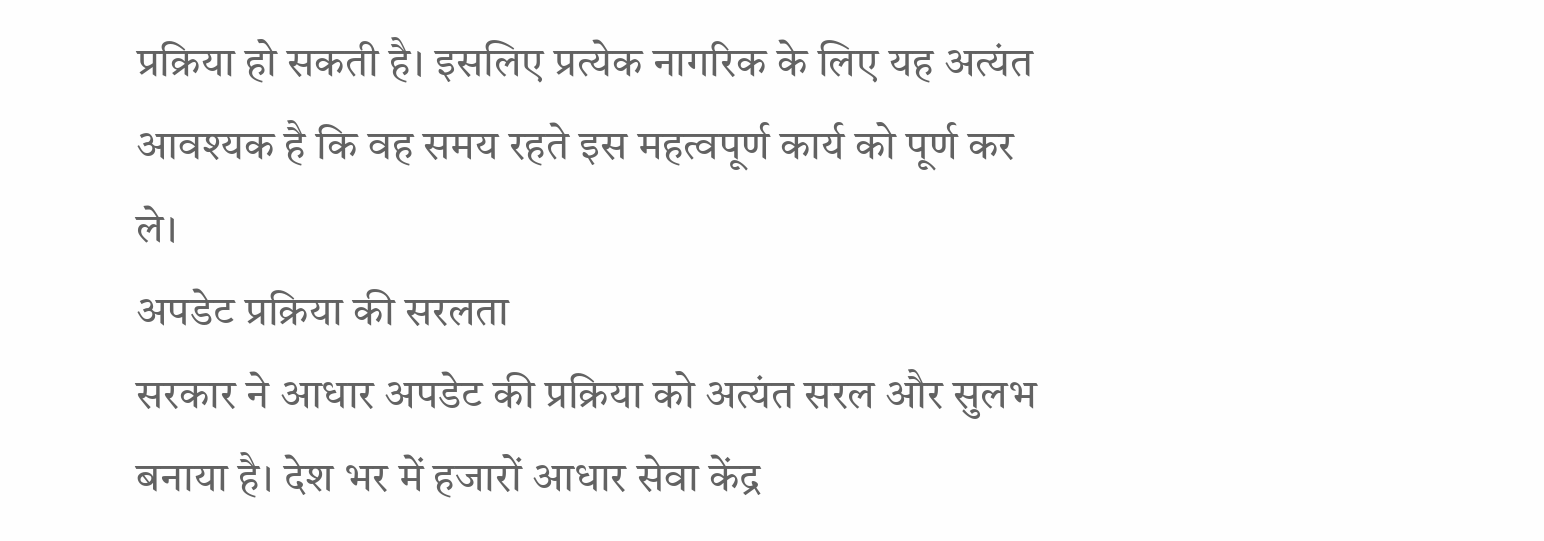प्रक्रिया हो सकती है। इसलिए प्रत्येक नागरिक के लिए यह अत्यंत आवश्यक है कि वह समय रहते इस महत्वपूर्ण कार्य को पूर्ण कर ले।
अपडेट प्रक्रिया की सरलता
सरकार ने आधार अपडेट की प्रक्रिया को अत्यंत सरल और सुलभ बनाया है। देश भर में हजारों आधार सेवा केंद्र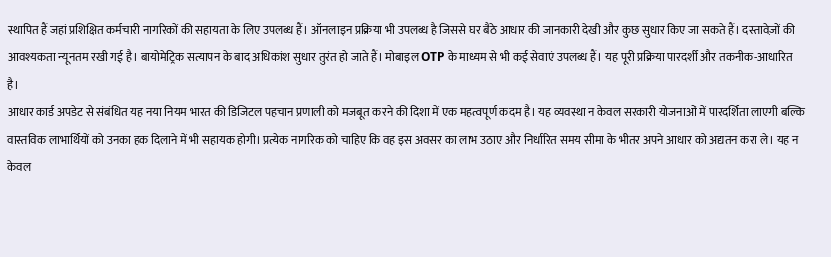स्थापित हैं जहां प्रशिक्षित कर्मचारी नागरिकों की सहायता के लिए उपलब्ध हैं। ऑनलाइन प्रक्रिया भी उपलब्ध है जिससे घर बैठे आधार की जानकारी देखी और कुछ सुधार किए जा सकते हैं। दस्तावेज़ों की आवश्यकता न्यूनतम रखी गई है। बायोमेट्रिक सत्यापन के बाद अधिकांश सुधार तुरंत हो जाते हैं। मोबाइल OTP के माध्यम से भी कई सेवाएं उपलब्ध हैं। यह पूरी प्रक्रिया पारदर्शी और तकनीक-आधारित है।
आधार कार्ड अपडेट से संबंधित यह नया नियम भारत की डिजिटल पहचान प्रणाली को मजबूत करने की दिशा में एक महत्वपूर्ण कदम है। यह व्यवस्था न केवल सरकारी योजनाओं में पारदर्शिता लाएगी बल्कि वास्तविक लाभार्थियों को उनका हक दिलाने में भी सहायक होगी। प्रत्येक नागरिक को चाहिए कि वह इस अवसर का लाभ उठाए और निर्धारित समय सीमा के भीतर अपने आधार को अद्यतन करा ले। यह न केवल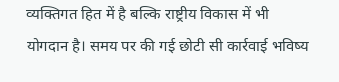व्यक्तिगत हित में है बल्कि राष्ट्रीय विकास में भी योगदान है। समय पर की गई छोटी सी कार्रवाई भविष्य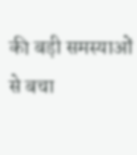की बड़ी समस्याओं से बचा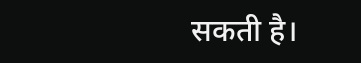सकती है।